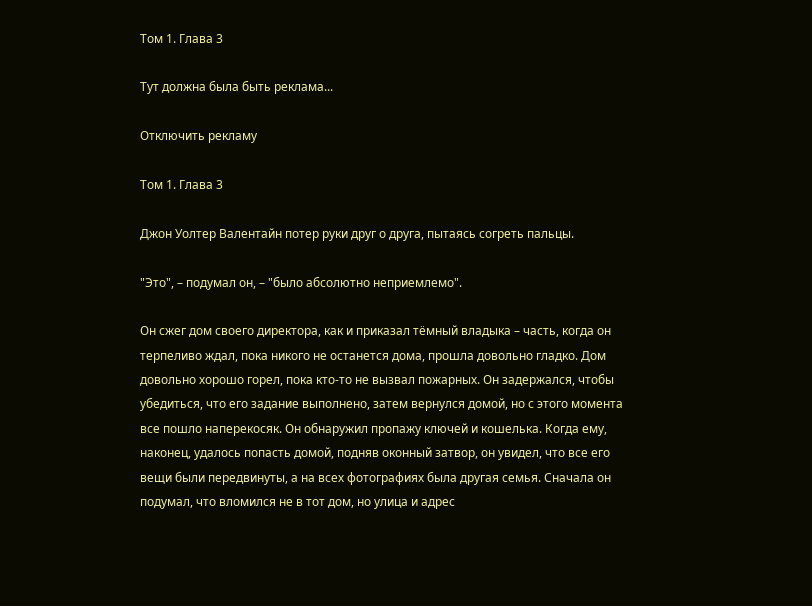Том 1. Глава 3

Тут должна была быть реклама...

Отключить рекламу

Том 1. Глава 3

Джон Уолтер Валентайн потер руки друг о друга, пытаясь согреть пальцы.

"Это", – подумал он, – "было абсолютно неприемлемо".

Он сжег дом своего директора, как и приказал тёмный владыка – часть, когда он терпеливо ждал, пока никого не останется дома, прошла довольно гладко. Дом довольно хорошо горел, пока кто-то не вызвал пожарных. Он задержался, чтобы убедиться, что его задание выполнено, затем вернулся домой, но с этого момента все пошло наперекосяк. Он обнаружил пропажу ключей и кошелька. Когда ему, наконец, удалось попасть домой, подняв оконный затвор, он увидел, что все его вещи были передвинуты, а на всех фотографиях была другая семья. Сначала он подумал, что вломился не в тот дом, но улица и адрес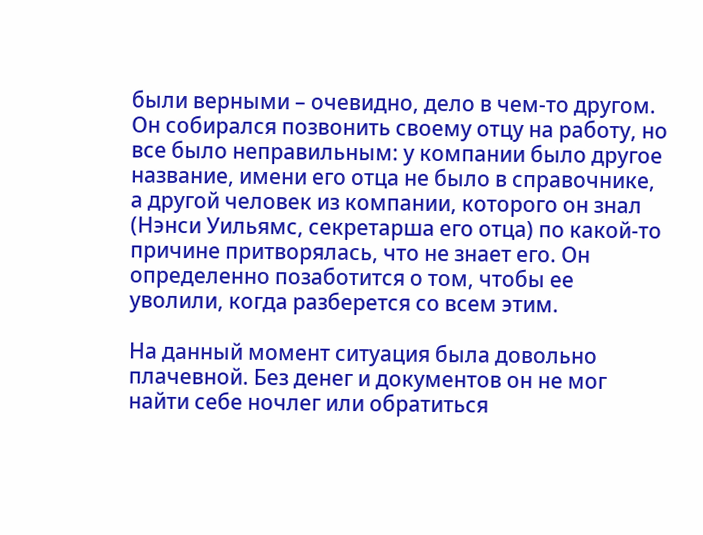были верными – очевидно, дело в чем-то другом. Он собирался позвонить своему отцу на работу, но все было неправильным: у компании было другое название, имени его отца не было в справочнике, а другой человек из компании, которого он знал (Нэнси Уильямс, секретарша его отца) по какой-то причине притворялась, что не знает его. Он определенно позаботится о том, чтобы ее уволили, когда разберется со всем этим.

На данный момент ситуация была довольно плачевной. Без денег и документов он не мог найти себе ночлег или обратиться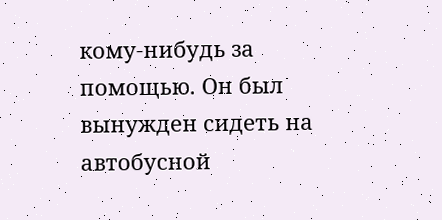кому-нибудь за помощью. Он был вынужден сидеть на автобусной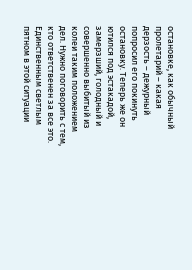остановке, как обычный пролетарий – какая дерзость – дежурный попросил его покинуть остановку. Теперь же он ютился под эстакадой, замерзший, голодный и совершенно выбитый из колеи таким положением дел. Нужно поговорить с тем, кто ответственен за все это. Единственным светлым пятном в этой ситуации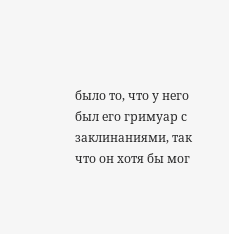было то, что у него был его гримуар с заклинаниями, так что он хотя бы мог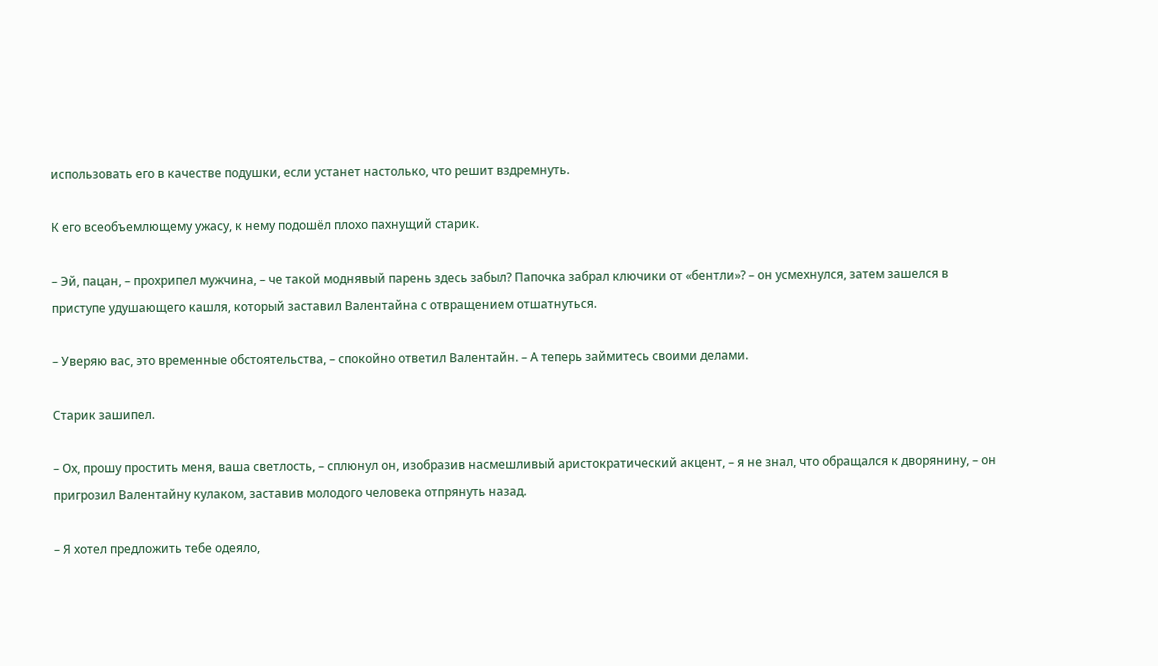использовать его в качестве подушки, если устанет настолько, что решит вздремнуть.

К его всеобъемлющему ужасу, к нему подошёл плохо пахнущий старик.

– Эй, пацан, – прохрипел мужчина, – че такой моднявый парень здесь забыл? Папочка забрал ключики от «бентли»? – он усмехнулся, затем зашелся в приступе удушающего кашля, который заставил Валентайна с отвращением отшатнуться.

– Уверяю вас, это временные обстоятельства, – спокойно ответил Валентайн. – А теперь займитесь своими делами.

Старик зашипел.

– Ох, прошу простить меня, ваша светлость, – сплюнул он, изобразив насмешливый аристократический акцент, – я не знал, что обращался к дворянину, – он пригрозил Валентайну кулаком, заставив молодого человека отпрянуть назад.

– Я хотел предложить тебе одеяло,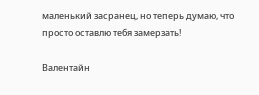маленький засранец, но теперь думаю, что просто оставлю тебя замерзать!

Валентайн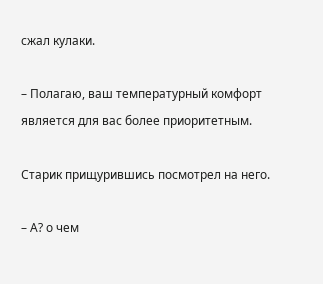сжал кулаки.

– Полагаю, ваш температурный комфорт является для вас более приоритетным.

Старик прищурившись посмотрел на него.

– А? о чем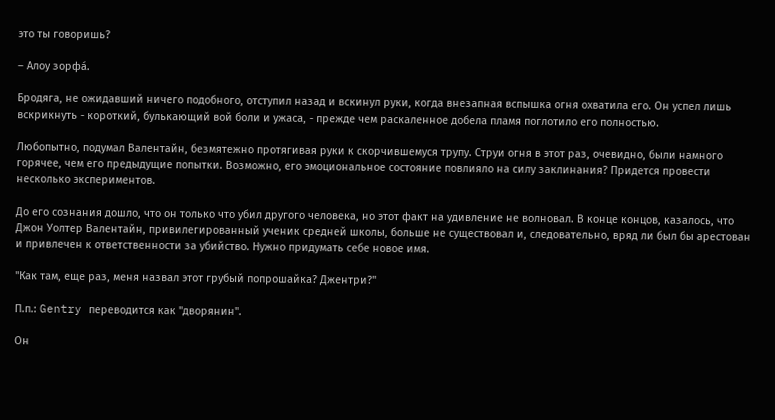это ты говоришь?

– Алоу зорфа́.

Бродяга, не ожидавший ничего подобного, отступил назад и вскинул руки, когда внезапная вспышка огня охватила его. Он успел лишь вскрикнуть - короткий, булькающий вой боли и ужаса, - прежде чем раскаленное добела пламя поглотило его полностью.

Любопытно, подумал Валентайн, безмятежно протягивая руки к скорчившемуся трупу. Струи огня в этот раз, очевидно, были намного горячее, чем его предыдущие попытки. Возможно, его эмоциональное состояние повлияло на силу заклинания? Придется провести несколько экспериментов.

До его сознания дошло, что он только что убил другого человека, но этот факт на удивление не волновал. В конце концов, казалось, что Джон Уолтер Валентайн, привилегированный ученик средней школы, больше не существовал и, следовательно, вряд ли был бы арестован и привлечен к ответственности за убийство. Нужно придумать себе новое имя.

"Как там, еще раз, меня назвал этот грубый попрошайка? Джентри?"

П.п.: Gentry переводится как "дворянин".

Он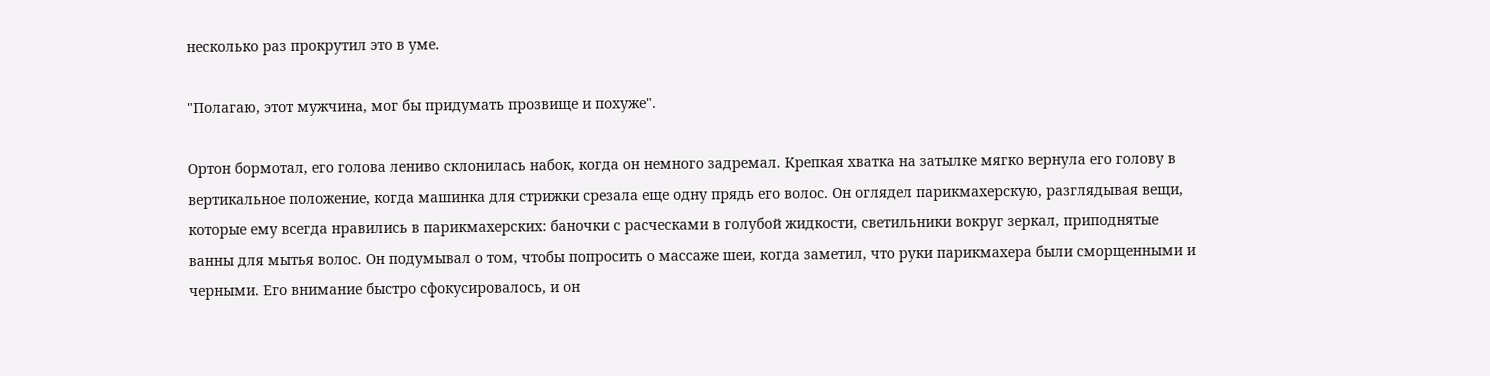несколько раз прокрутил это в уме.

"Полагаю, этот мужчина, мог бы придумать прозвище и похуже".

Ортон бормотал, его голова лениво склонилась набок, когда он немного задремал. Крепкая хватка на затылке мягко вернула его голову в вертикальное положение, когда машинка для стрижки срезала еще одну прядь его волос. Он оглядел парикмахерскую, разглядывая вещи, которые ему всегда нравились в парикмахерских: баночки с расческами в голубой жидкости, светильники вокруг зеркал, приподнятые ванны для мытья волос. Он подумывал о том, чтобы попросить о массаже шеи, когда заметил, что руки парикмахера были сморщенными и черными. Его внимание быстро сфокусировалось, и он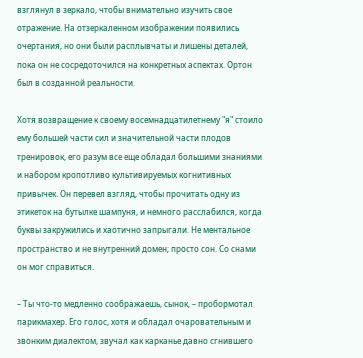взглянул в зеркало, чтобы внимательно изучить свое отражение. На отзеркаленном изображении появились очертания, но они были расплывчаты и лишены деталей, пока он не сосредоточился на конкретных аспектах. Ортон был в созданной реальности.

Хотя возвращение к своему восемнадцатилетнему "я" стоило ему большей части сил и значительной части плодов тренировок, его разум все еще обладал большими знаниями и набором кропотливо культивируемых когнитивных привычек. Он перевел взгляд, чтобы прочитать одну из этикеток на бутылке шампуня, и немного расслабился, когда буквы закружились и хаотично запрыгали. Не ментальное пространство и не внутренний домен; просто сон. Со снами он мог справиться.

– Ты что-то медленно соображаешь, сынок, – пробормотал парикмахер. Его голос, хотя и обладал очаровательным и звонким диалектом, звучал как карканье давно сгнившего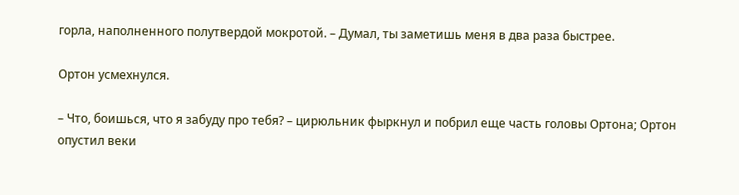горла, наполненного полутвердой мокротой. – Думал, ты заметишь меня в два раза быстрее.

Ортон усмехнулся.

– Что, боишься, что я забуду про тебя? – цирюльник фыркнул и побрил еще часть головы Ортона; Ортон опустил веки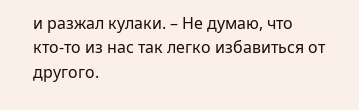и разжал кулаки. – Не думаю, что кто-то из нас так легко избавиться от другого.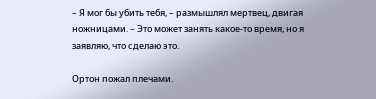– Я мог бы убить тебя, – размышлял мертвец, двигая ножницами. – Это может занять какое-то время, но я заявляю, что сделаю это.

Ортон пожал плечами.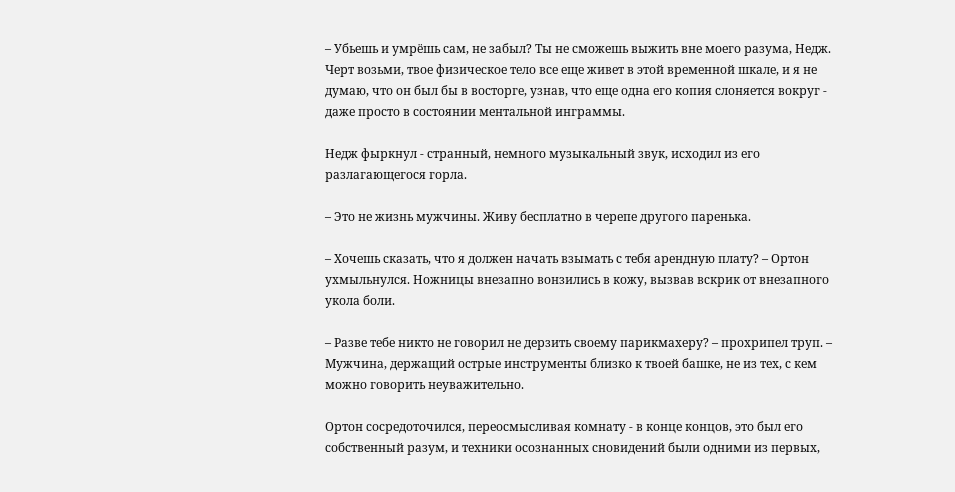– Убьешь и умрёшь сам, не забыл? Ты не сможешь выжить вне моего разума, Недж. Черт возьми, твое физическое тело все еще живет в этой временной шкале, и я не думаю, что он был бы в восторге, узнав, что еще одна его копия слоняется вокруг - даже просто в состоянии ментальной инграммы.

Недж фыркнул - странный, немного музыкальный звук, исходил из его разлагающегося горла.

– Это не жизнь мужчины. Живу бесплатно в черепе другого паренька.

– Хочешь сказать, что я должен начать взымать с тебя арендную плату? – Ортон ухмыльнулся. Ножницы внезапно вонзились в кожу, вызвав вскрик от внезапного укола боли.

– Разве тебе никто не говорил не дерзить своему парикмахеру? – прохрипел труп. – Мужчина, держащий острые инструменты близко к твоей башке, не из тех, с кем можно говорить неуважительно.

Ортон сосредоточился, переосмысливая комнату - в конце концов, это был его собственный разум, и техники осознанных сновидений были одними из первых,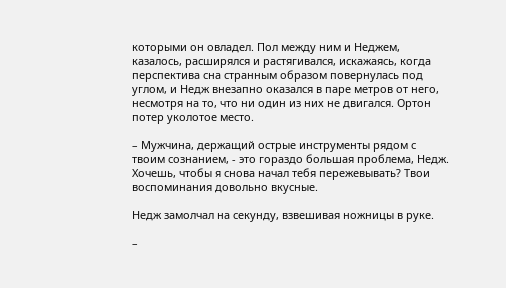которыми он овладел. Пол между ним и Неджем, казалось, расширялся и растягивался, искажаясь, когда перспектива сна странным образом повернулась под углом, и Недж внезапно оказался в паре метров от него, несмотря на то, что ни один из них не двигался. Ортон потер уколотое место.

– Мужчина, держащий острые инструменты рядом с твоим сознанием, - это гораздо большая проблема, Недж. Хочешь, чтобы я снова начал тебя пережевывать? Твои воспоминания довольно вкусные.

Недж замолчал на секунду, взвешивая ножницы в руке.

–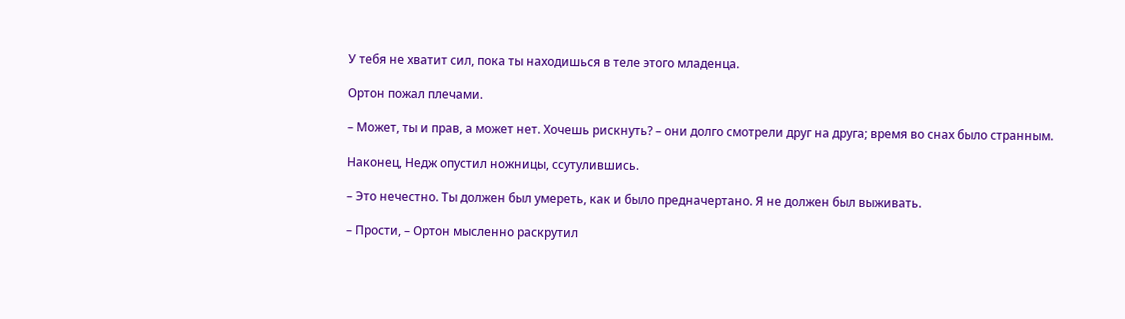У тебя не хватит сил, пока ты находишься в теле этого младенца.

Ортон пожал плечами.

– Может, ты и прав, а может нет. Хочешь рискнуть? – они долго смотрели друг на друга; время во снах было странным.

Наконец, Недж опустил ножницы, ссутулившись.

– Это нечестно. Ты должен был умереть, как и было предначертано. Я не должен был выживать.

– Прости, – Ортон мысленно раскрутил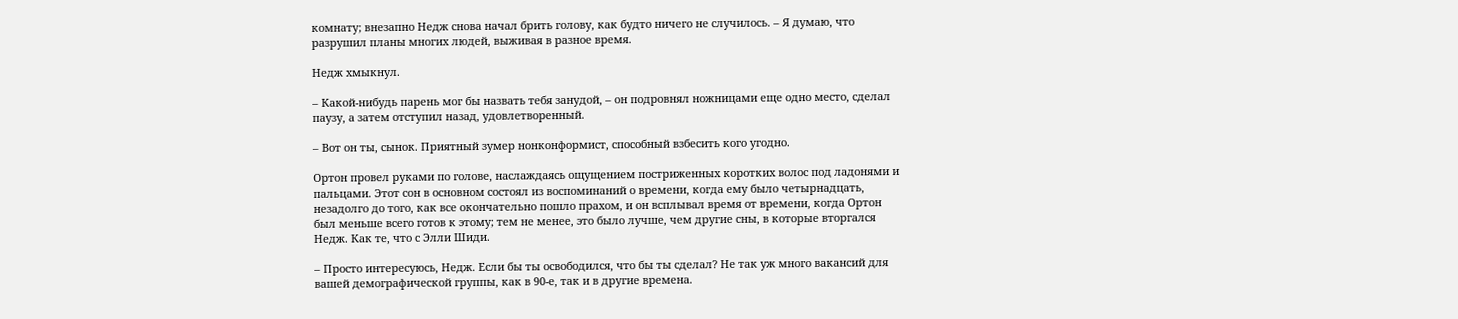комнату; внезапно Недж снова начал брить голову, как будто ничего не случилось. – Я думаю, что разрушил планы многих людей, выживая в разное время.

Недж хмыкнул.

– Какой-нибудь парень мог бы назвать тебя занудой, – он подровнял ножницами еще одно место, сделал паузу, а затем отступил назад, удовлетворенный.

– Вот он ты, сынок. Приятный зумер нонконформист, способный взбесить кого угодно.

Ортон провел руками по голове, наслаждаясь ощущением постриженных коротких волос под ладонями и пальцами. Этот сон в основном состоял из воспоминаний о времени, когда ему было четырнадцать, незадолго до того, как все окончательно пошло прахом, и он всплывал время от времени, когда Ортон был меньше всего готов к этому; тем не менее, это было лучше, чем другие сны, в которые вторгался Недж. Как те, что с Элли Шиди.

– Просто интересуюсь, Недж. Если бы ты освободился, что бы ты сделал? Не так уж много вакансий для вашей демографической группы, как в 90-е, так и в другие времена.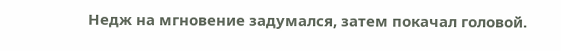Недж на мгновение задумался, затем покачал головой.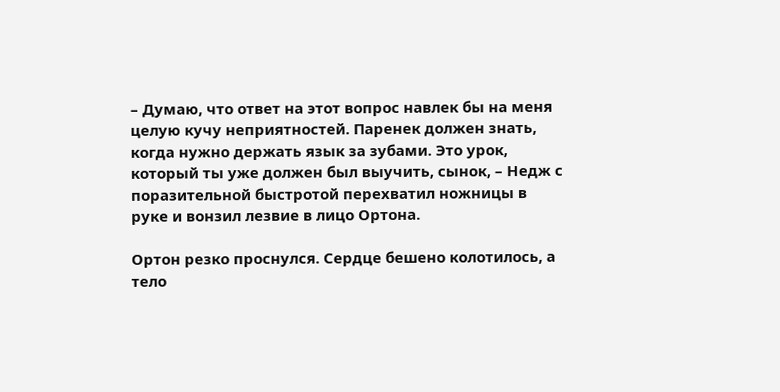– Думаю, что ответ на этот вопрос навлек бы на меня целую кучу неприятностей. Паренек должен знать, когда нужно держать язык за зубами. Это урок, который ты уже должен был выучить, сынок, – Недж с поразительной быстротой перехватил ножницы в руке и вонзил лезвие в лицо Ортона.

Ортон резко проснулся. Сердце бешено колотилось, а тело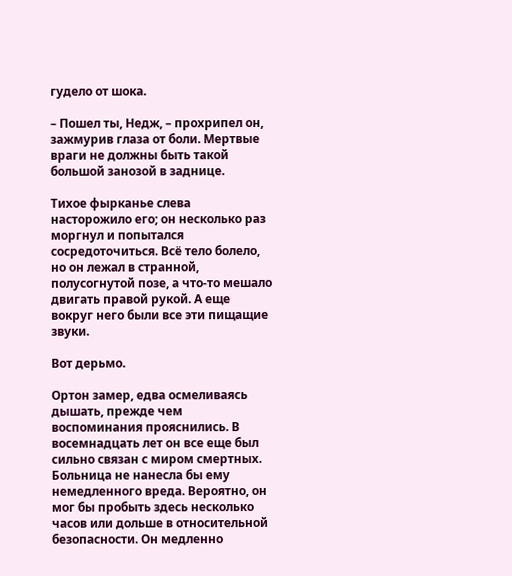гудело от шока.

– Пошел ты, Недж, – прохрипел он, зажмурив глаза от боли. Мертвые враги не должны быть такой большой занозой в заднице.

Тихое фырканье слева насторожило его; он несколько раз моргнул и попытался сосредоточиться. Всё тело болело, но он лежал в странной, полусогнутой позе, а что-то мешало двигать правой рукой. А еще вокруг него были все эти пищащие звуки.

Вот дерьмо.

Ортон замер, едва осмеливаясь дышать, прежде чем воспоминания прояснились. В восемнадцать лет он все еще был сильно связан с миром смертных. Больница не нанесла бы ему немедленного вреда. Вероятно, он мог бы пробыть здесь несколько часов или дольше в относительной безопасности. Он медленно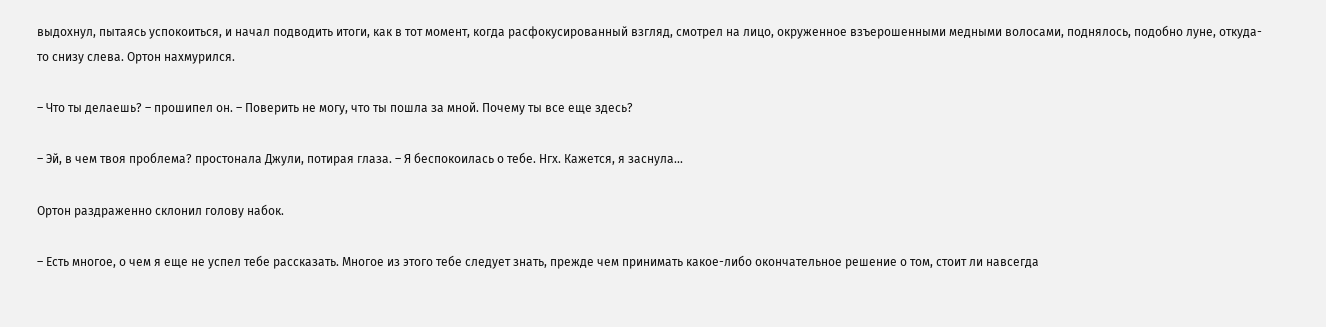выдохнул, пытаясь успокоиться, и начал подводить итоги, как в тот момент, когда расфокусированный взгляд, смотрел на лицо, окруженное взъерошенными медными волосами, поднялось, подобно луне, откуда-то снизу слева. Ортон нахмурился.

– Что ты делаешь? – прошипел он. – Поверить не могу, что ты пошла за мной. Почему ты все еще здесь?

– Эй, в чем твоя проблема? простонала Джули, потирая глаза. – Я беспокоилась о тебе. Нгх. Кажется, я заснула...

Ортон раздраженно склонил голову набок.

– Есть многое, о чем я еще не успел тебе рассказать. Многое из этого тебе следует знать, прежде чем принимать какое-либо окончательное решение о том, стоит ли навсегда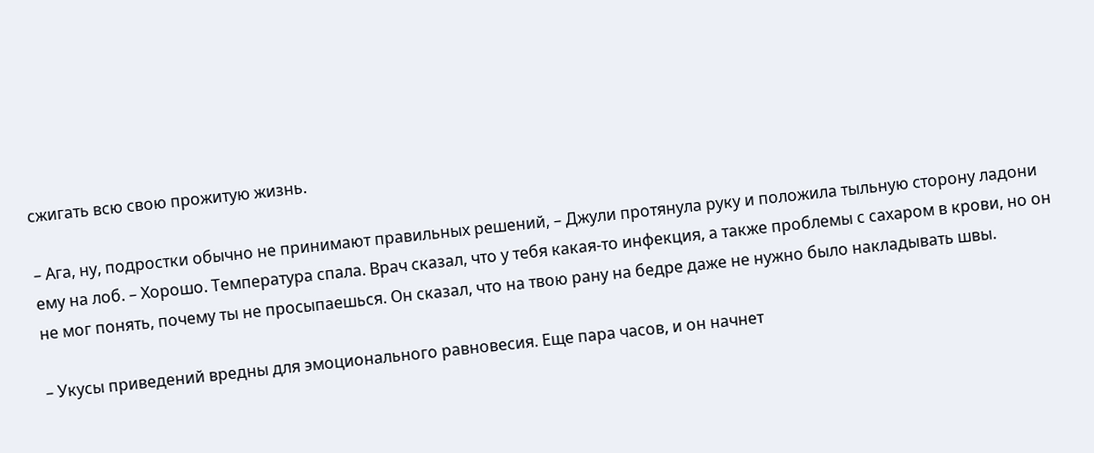сжигать всю свою прожитую жизнь.

– Ага, ну, подростки обычно не принимают правильных решений, – Джули протянула руку и положила тыльную сторону ладони ему на лоб. – Хорошо. Температура спала. Врач сказал, что у тебя какая-то инфекция, а также проблемы с сахаром в крови, но он не мог понять, почему ты не просыпаешься. Он сказал, что на твою рану на бедре даже не нужно было накладывать швы.

– Укусы приведений вредны для эмоционального равновесия. Еще пара часов, и он начнет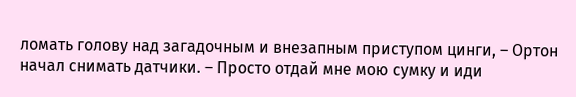ломать голову над загадочным и внезапным приступом цинги, – Ортон начал снимать датчики. – Просто отдай мне мою сумку и иди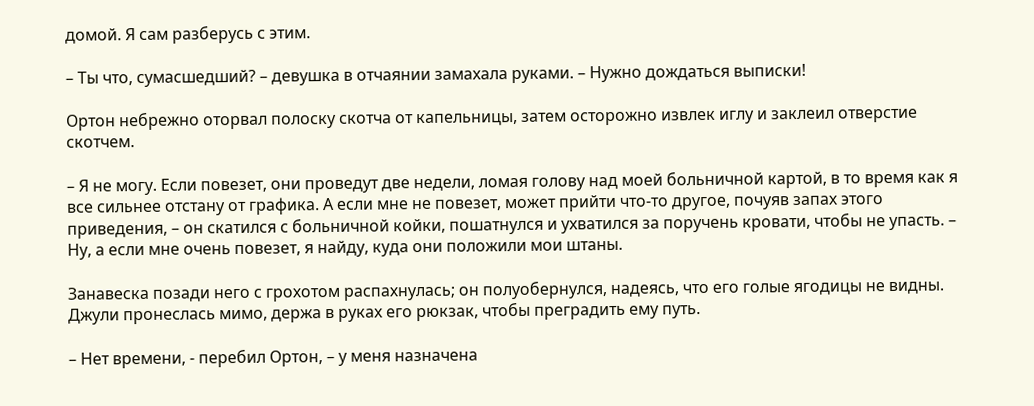домой. Я сам разберусь с этим.

– Ты что, сумасшедший? – девушка в отчаянии замахала руками. – Нужно дождаться выписки!

Ортон небрежно оторвал полоску скотча от капельницы, затем осторожно извлек иглу и заклеил отверстие скотчем.

– Я не могу. Если повезет, они проведут две недели, ломая голову над моей больничной картой, в то время как я все сильнее отстану от графика. А если мне не повезет, может прийти что-то другое, почуяв запах этого приведения, – он скатился с больничной койки, пошатнулся и ухватился за поручень кровати, чтобы не упасть. – Ну, а если мне очень повезет, я найду, куда они положили мои штаны.

Занавеска позади него с грохотом распахнулась; он полуобернулся, надеясь, что его голые ягодицы не видны. Джули пронеслась мимо, держа в руках его рюкзак, чтобы преградить ему путь.

– Нет времени, - перебил Ортон, – у меня назначена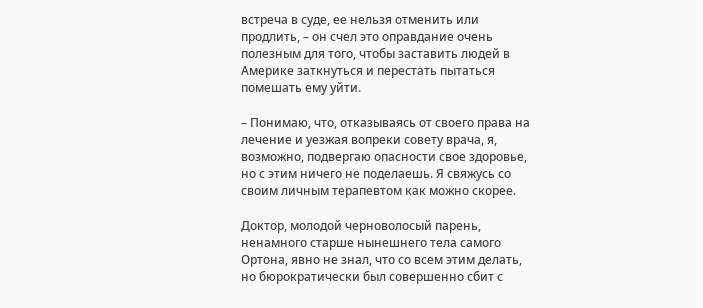встреча в суде, ее нельзя отменить или продлить, – он счел это оправдание очень полезным для того, чтобы заставить людей в Америке заткнуться и перестать пытаться помешать ему уйти.

– Понимаю, что, отказываясь от своего права на лечение и уезжая вопреки совету врача, я, возможно, подвергаю опасности свое здоровье, но с этим ничего не поделаешь. Я свяжусь со своим личным терапевтом как можно скорее.

Доктор, молодой черноволосый парень, ненамного старше нынешнего тела самого Ортона, явно не знал, что со всем этим делать, но бюрократически был совершенно сбит с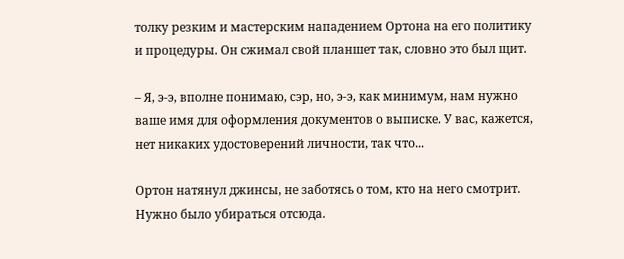толку резким и мастерским нападением Ортона на его политику и процедуры. Он сжимал свой планшет так, словно это был щит.

– Я, э-э, вполне понимаю, сэр, но, э-э, как минимум, нам нужно ваше имя для оформления документов о выписке. У вас, кажется, нет никаких удостоверений личности, так что...

Ортон натянул джинсы, не заботясь о том, кто на него смотрит. Нужно было убираться отсюда.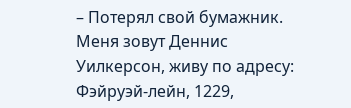– Потерял свой бумажник. Меня зовут Деннис Уилкерсон, живу по адресу: Фэйруэй-лейн, 1229,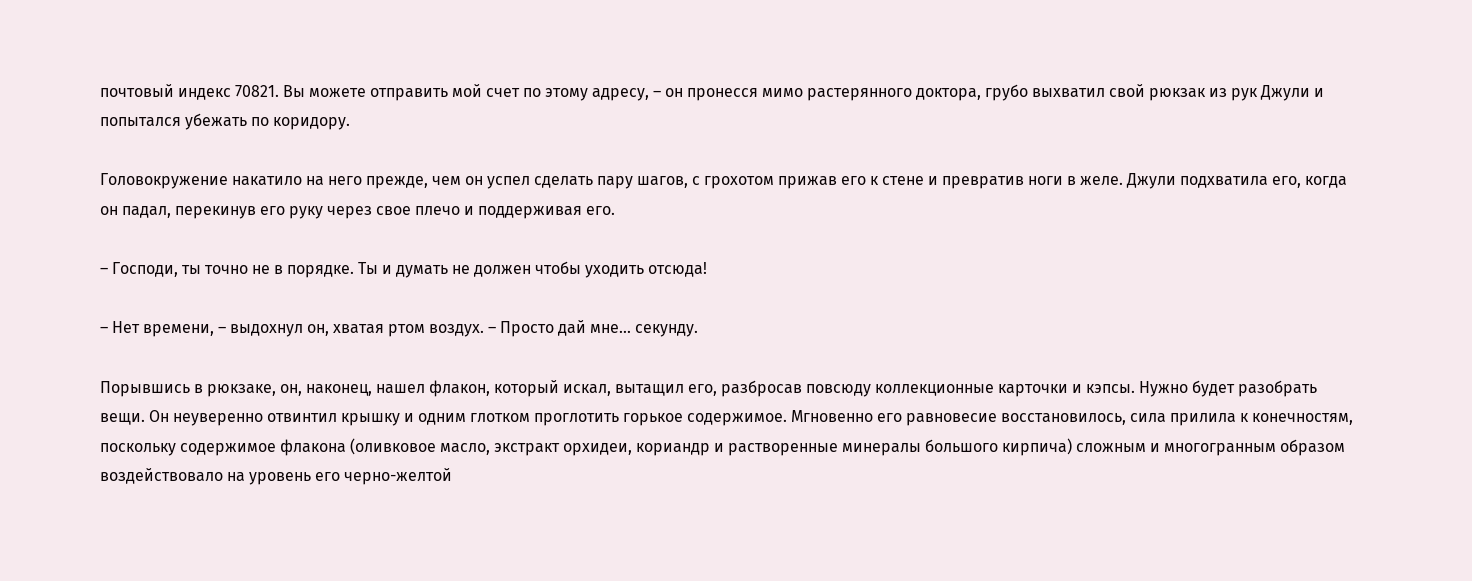почтовый индекс 70821. Вы можете отправить мой счет по этому адресу, – он пронесся мимо растерянного доктора, грубо выхватил свой рюкзак из рук Джули и попытался убежать по коридору.

Головокружение накатило на него прежде, чем он успел сделать пару шагов, с грохотом прижав его к стене и превратив ноги в желе. Джули подхватила его, когда он падал, перекинув его руку через свое плечо и поддерживая его.

– Господи, ты точно не в порядке. Ты и думать не должен чтобы уходить отсюда!

– Нет времени, – выдохнул он, хватая ртом воздух. – Просто дай мне... секунду.

Порывшись в рюкзаке, он, наконец, нашел флакон, который искал, вытащил его, разбросав повсюду коллекционные карточки и кэпсы. Нужно будет разобрать вещи. Он неуверенно отвинтил крышку и одним глотком проглотить горькое содержимое. Мгновенно его равновесие восстановилось, сила прилила к конечностям, поскольку содержимое флакона (оливковое масло, экстракт орхидеи, кориандр и растворенные минералы большого кирпича) сложным и многогранным образом воздействовало на уровень его черно-желтой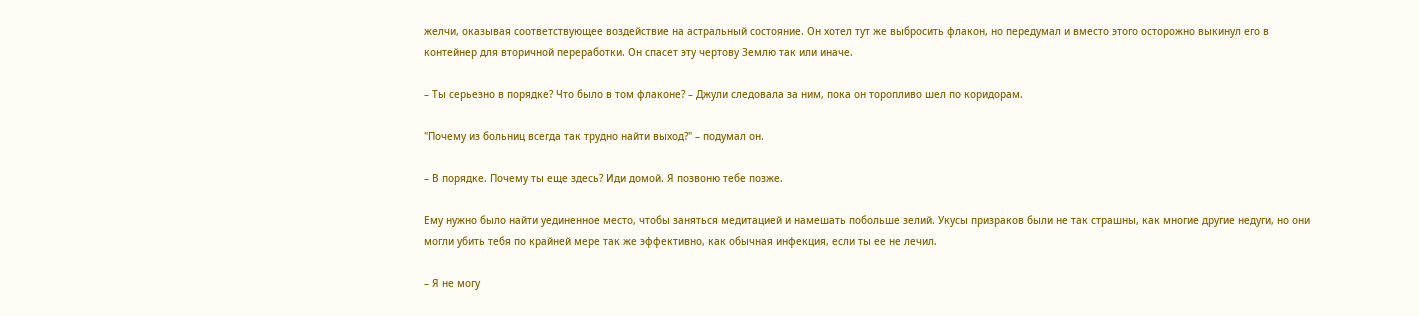желчи, оказывая соответствующее воздействие на астральный состояние. Он хотел тут же выбросить флакон, но передумал и вместо этого осторожно выкинул его в контейнер для вторичной переработки. Он спасет эту чертову Землю так или иначе.

– Ты серьезно в порядке? Что было в том флаконе? – Джули следовала за ним, пока он торопливо шел по коридорам.

"Почему из больниц всегда так трудно найти выход?" – подумал он.

– В порядке. Почему ты еще здесь? Иди домой. Я позвоню тебе позже.

Ему нужно было найти уединенное место, чтобы заняться медитацией и намешать побольше зелий. Укусы призраков были не так страшны, как многие другие недуги, но они могли убить тебя по крайней мере так же эффективно, как обычная инфекция, если ты ее не лечил.

– Я не могу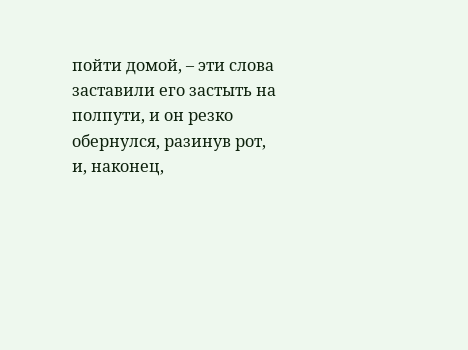пойти домой, – эти слова заставили его застыть на полпути, и он резко обернулся, разинув рот, и, наконец,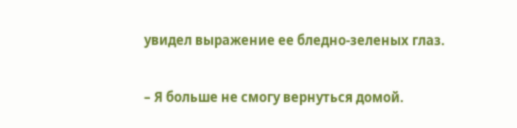увидел выражение ее бледно-зеленых глаз.

– Я больше не смогу вернуться домой.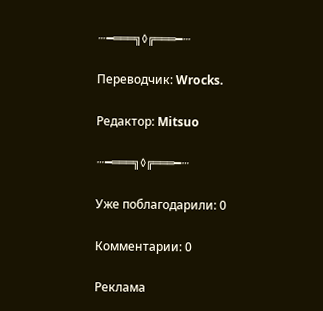ⵈ━═══╗◊╔═══━ⵈ

Переводчик: Wrocks.

Редактор: Mitsuo

ⵈ━═══╗◊╔═══━ⵈ

Уже поблагодарили: 0

Комментарии: 0

Реклама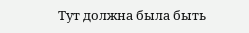Тут должна была быть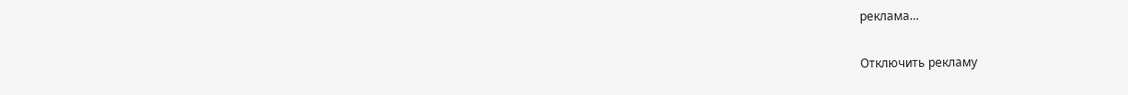реклама...

Отключить рекламу